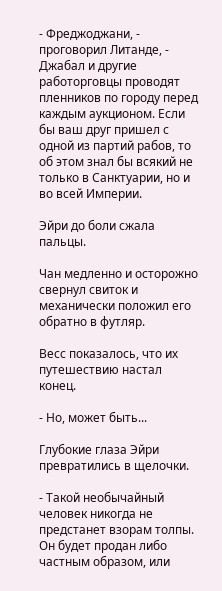- Фреджоджани, - проговорил Литанде, - Джабал и другие работорговцы проводят пленников по городу перед каждым аукционом. Если бы ваш друг пришел с одной из партий рабов, то об этом знал бы всякий не только в Санктуарии, но и во всей Империи.

Эйри до боли сжала пальцы.

Чан медленно и осторожно свернул свиток и механически положил его обратно в футляр.

Весс показалось, что их путешествию настал конец.

- Но, может быть...

Глубокие глаза Эйри превратились в щелочки.

- Такой необычайный человек никогда не предстанет взорам толпы. Он будет продан либо частным образом, или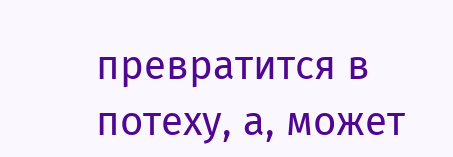превратится в потеху, а, может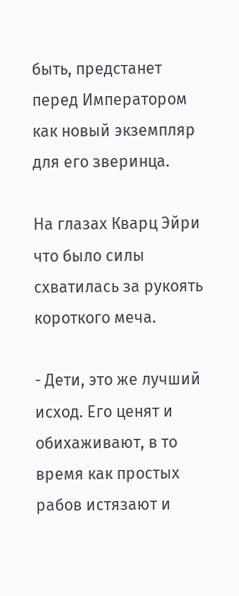быть, предстанет перед Императором как новый экземпляр для его зверинца.

На глазах Кварц Эйри что было силы схватилась за рукоять короткого меча.

- Дети, это же лучший исход. Его ценят и обихаживают, в то время как простых рабов истязают и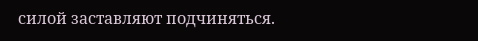силой заставляют подчиняться.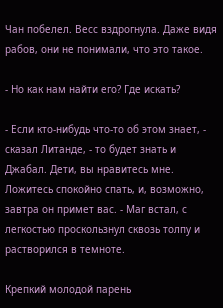Чан побелел. Весс вздрогнула. Даже видя рабов, они не понимали, что это такое.

- Но как нам найти его? Где искать?

- Если кто-нибудь что-то об этом знает, - сказал Литанде, - то будет знать и Джабал. Дети, вы нравитесь мне. Ложитесь спокойно спать, и, возможно, завтра он примет вас. - Маг встал, с легкостью проскользнул сквозь толпу и растворился в темноте.

Крепкий молодой парень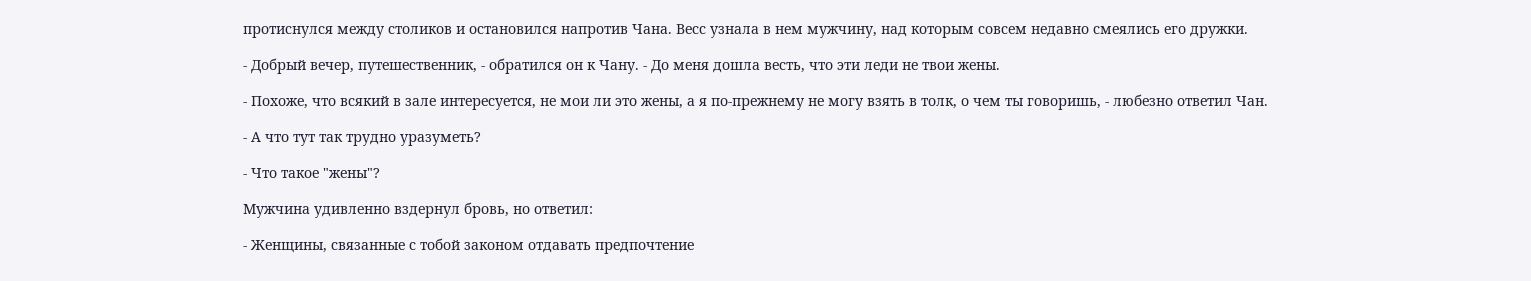протиснулся между столиков и остановился напротив Чана. Весс узнала в нем мужчину, над которым совсем недавно смеялись его дружки.

- Добрый вечер, путешественник, - обратился он к Чану. - До меня дошла весть, что эти леди не твои жены.

- Похоже, что всякий в зале интересуется, не мои ли это жены, а я по-прежнему не могу взять в толк, о чем ты говоришь, - любезно ответил Чан.

- А что тут так трудно уразуметь?

- Что такое "жены"?

Мужчина удивленно вздернул бровь, но ответил:

- Женщины, связанные с тобой законом отдавать предпочтение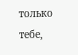только тебе,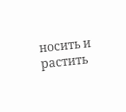носить и растить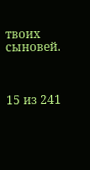твоих сыновей.



15 из 241